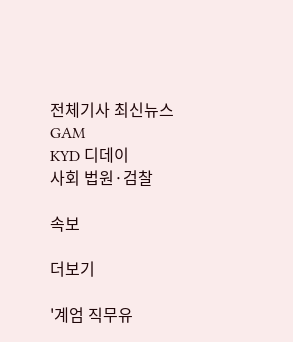전체기사 최신뉴스 GAM
KYD 디데이
사회 법원·검찰

속보

더보기

'계엄 직무유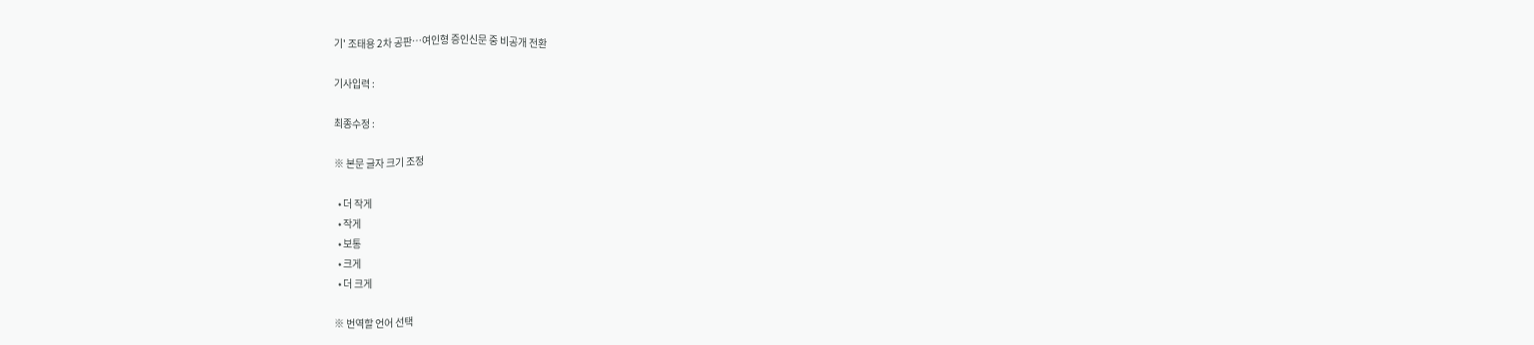기' 조태용 2차 공판…여인형 증인신문 중 비공개 전환

기사입력 :

최종수정 :

※ 본문 글자 크기 조정

  • 더 작게
  • 작게
  • 보통
  • 크게
  • 더 크게

※ 번역할 언어 선택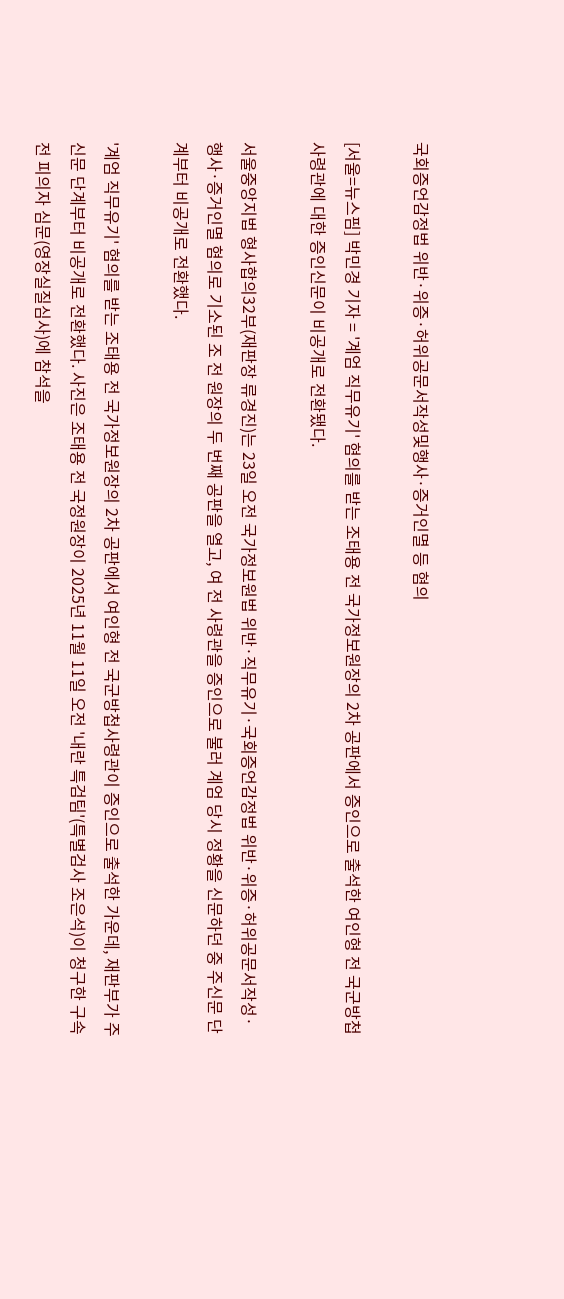국회증언감정법 위반·위증·허위공문서작성및행사·증거인멸 등 혐의

[서울=뉴스핌] 박민경 기자 = '계엄 직무유기' 혐의를 받는 조태용 전 국가정보원장의 2차 공판에서 증인으로 출석한 여인형 전 국군방첩사령관에 대한 증인신문이 비공개로 전환됐다.

서울중앙지법 형사합의32부(재판장 류경진)는 23일 오전 국가정보원법 위반·직무유기·국회증언감정법 위반·위증·허위공문서작성·행사·증거인멸 혐의로 기소된 조 전 원장의 두 번째 공판을 열고, 여 전 사령관을 증인으로 불러 계엄 당시 정황을 신문하던 중 주신문 단계부터 비공개로 전환했다.

'계엄 직무유기' 혐의를 받는 조태용 전 국가정보원장의 2차 공판에서 여인형 전 국군방첩사령관이 증인으로 출석한 가운데, 재판부가 주신문 단계부터 비공개로 전환했다. 사진은 조태용 전 국정원장이 2025년 11월 11일 오전 '내란 특검팀'(특별검사 조은석)이 청구한 구속 전 피의자 심문(영장실질심사)에 참석을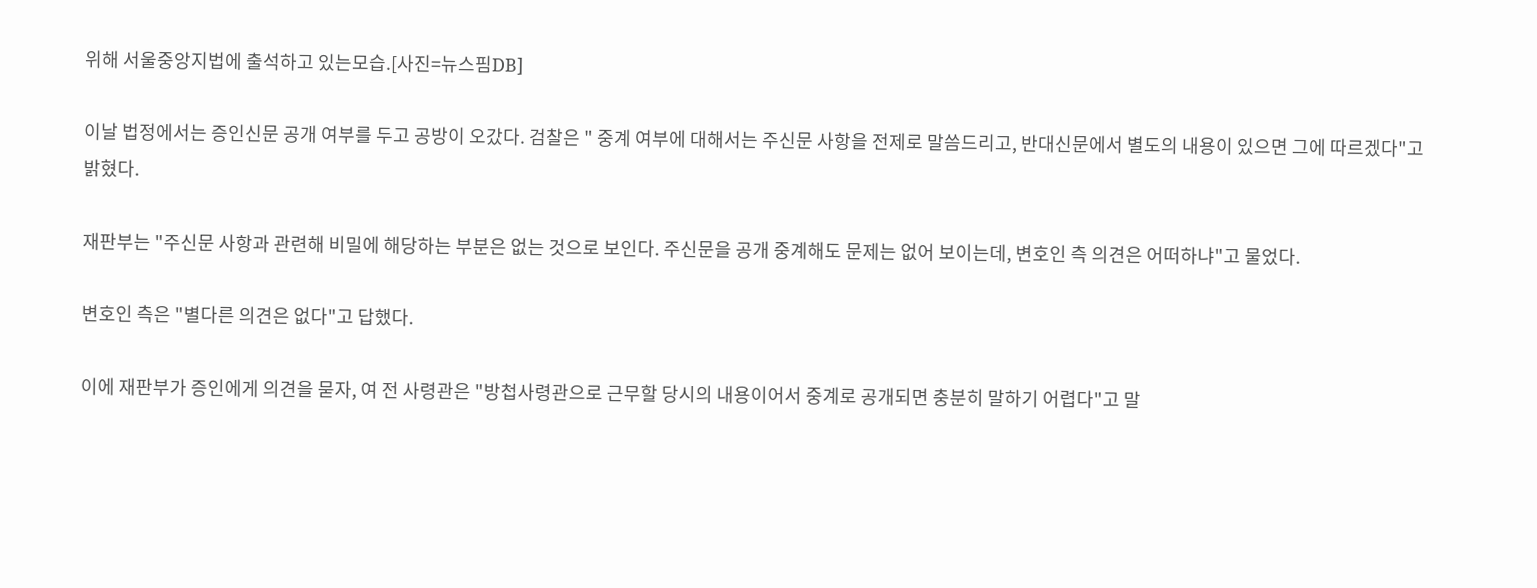위해 서울중앙지법에 출석하고 있는모습.[사진=뉴스핌DB]

이날 법정에서는 증인신문 공개 여부를 두고 공방이 오갔다. 검찰은 " 중계 여부에 대해서는 주신문 사항을 전제로 말씀드리고, 반대신문에서 별도의 내용이 있으면 그에 따르겠다"고 밝혔다.

재판부는 "주신문 사항과 관련해 비밀에 해당하는 부분은 없는 것으로 보인다. 주신문을 공개 중계해도 문제는 없어 보이는데, 변호인 측 의견은 어떠하냐"고 물었다.

변호인 측은 "별다른 의견은 없다"고 답했다.

이에 재판부가 증인에게 의견을 묻자, 여 전 사령관은 "방첩사령관으로 근무할 당시의 내용이어서 중계로 공개되면 충분히 말하기 어렵다"고 말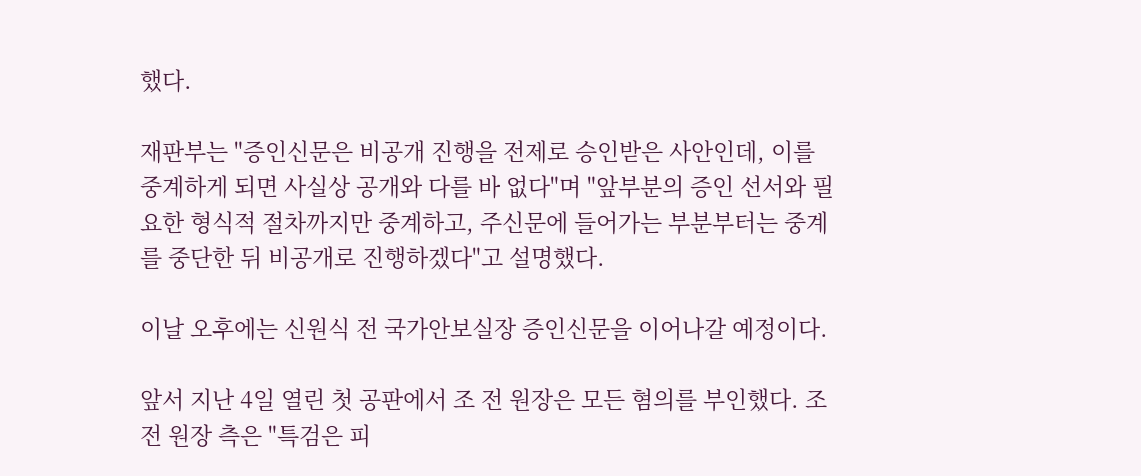했다.

재판부는 "증인신문은 비공개 진행을 전제로 승인받은 사안인데, 이를 중계하게 되면 사실상 공개와 다를 바 없다"며 "앞부분의 증인 선서와 필요한 형식적 절차까지만 중계하고, 주신문에 들어가는 부분부터는 중계를 중단한 뒤 비공개로 진행하겠다"고 설명했다.

이날 오후에는 신원식 전 국가안보실장 증인신문을 이어나갈 예정이다.

앞서 지난 4일 열린 첫 공판에서 조 전 원장은 모든 혐의를 부인했다. 조 전 원장 측은 "특검은 피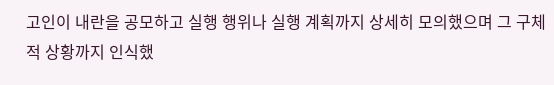고인이 내란을 공모하고 실행 행위나 실행 계획까지 상세히 모의했으며 그 구체적 상황까지 인식했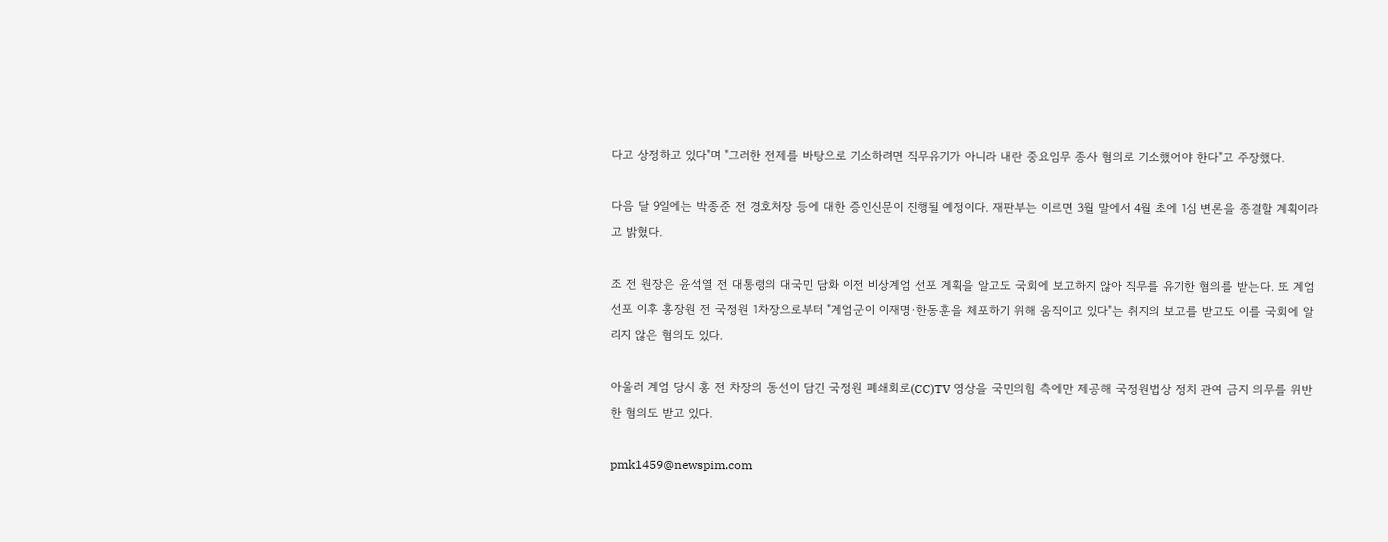다고 상정하고 있다"며 "그러한 전제를 바탕으로 기소하려면 직무유기가 아니라 내란 중요임무 종사 혐의로 기소했어야 한다"고 주장했다.

다음 달 9일에는 박종준 전 경호처장 등에 대한 증인신문이 진행될 예정이다. 재판부는 이르면 3월 말에서 4월 초에 1심 변론을 종결할 계획이라고 밝혔다.

조 전 원장은 윤석열 전 대통령의 대국민 담화 이전 비상계엄 선포 계획을 알고도 국회에 보고하지 않아 직무를 유기한 혐의를 받는다. 또 계엄 선포 이후 홍장원 전 국정원 1차장으로부터 "계엄군이 이재명·한동훈을 체포하기 위해 움직이고 있다"는 취지의 보고를 받고도 이를 국회에 알리지 않은 혐의도 있다.

아울러 계엄 당시 홍 전 차장의 동선이 담긴 국정원 폐쇄회로(CC)TV 영상을 국민의힘 측에만 제공해 국정원법상 정치 관여 금지 의무를 위반한 혐의도 받고 있다.

pmk1459@newspim.com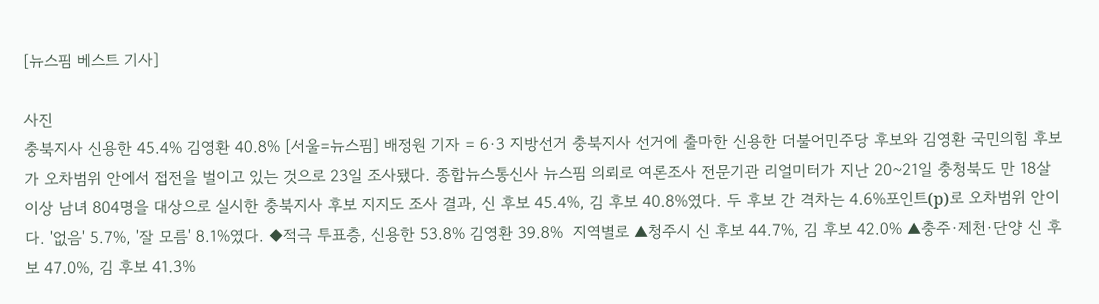[뉴스핌 베스트 기사]

사진
충북지사 신용한 45.4% 김영환 40.8% [서울=뉴스핌] 배정원 기자 = 6·3 지방선거 충북지사 선거에 출마한 신용한 더불어민주당 후보와 김영환 국민의힘 후보가 오차범위 안에서 접전을 벌이고 있는 것으로 23일 조사됐다. 종합뉴스통신사 뉴스핌 의뢰로 여론조사 전문기관 리얼미터가 지난 20~21일 충청북도 만 18살 이상 남녀 804명을 대상으로 실시한 충북지사 후보 지지도 조사 결과, 신 후보 45.4%, 김 후보 40.8%였다. 두 후보 간 격차는 4.6%포인트(p)로 오차범위 안이다. '없음' 5.7%, '잘 모름' 8.1%였다. ◆적극 투표층, 신용한 53.8% 김영환 39.8%  지역별로 ▲청주시 신 후보 44.7%, 김 후보 42.0% ▲충주·제천·단양 신 후보 47.0%, 김 후보 41.3%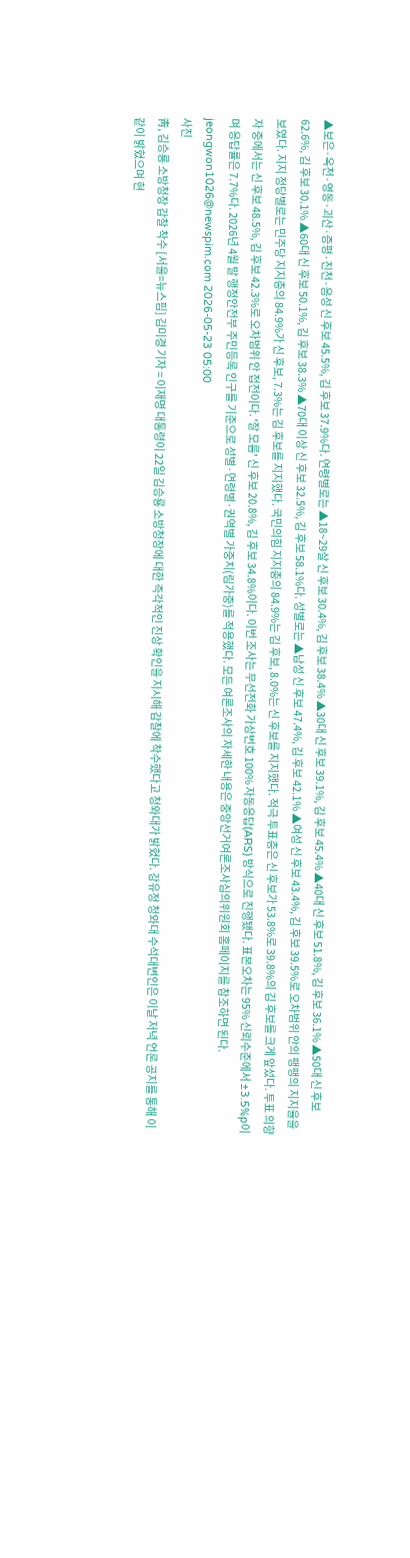▲보은·옥천·영동·괴산·증평·진천·음성 신 후보 45.5%, 김 후보 37.9%다. 연령별로는 ▲18~29살 신 후보 30.4%, 김 후보 38.4% ▲30대 신 후보 39.1%, 김 후보 45.4% ▲40대 신 후보 51.8%, 김 후보 36.1% ▲50대 신 후보 62.6%, 김 후보 30.1% ▲60대 신 후보 50.1%, 김 후보 38.3% ▲70대 이상 신 후보 32.5%, 김 후보 58.1%다. 성별로는 ▲남성 신 후보 47.4%, 김 후보 42.1% ▲여성 신 후보 43.4%, 김 후보 39.5%로 오차범위 안의 팽팽의 지지율을 보였다. 지지 정당별로는 민주당 지지층의 84.9%가 신 후보, 7.3%는 김 후보를 지지했다. 국민의힘 지지층의 84.9%는 김 후보, 8.0%는 신 후보를 지지했다. 적극 투표층은 신 후보가 53.8%로 39.8%의 김 후보를 크게 앞섰다. 투표 의향자 중에서는 신 후보 48.5%, 김 후보 42.3%로 오차범위 안 접전이다. '잘 모름' 신 후보 20.8%, 김 후보 34.8%이다. 이번 조사는 무선전화 가상번호 100% 자동응답(ARS) 방식으로 진행됐다. 표본오차는 95% 신뢰수준에서 ±3.5%p이며 응답률은 7.7%다. 2026년 4월 말 행정안전부 주민등록 인구를 기준으로 성별·연령별·권역별 가중치(림가중)를 적용했다. 모든 여론조사의 자세한 내용은 중앙선거여론조사심의위원회 홈페이지를 참조하면 된다. jeongwon1026@newspim.com 2026-05-23 05:00
사진
靑, 김승룡 소방청장 감찰 착수 [서울=뉴스핌] 김미경 기자 = 이재명 대통령이 22일 김승룡 소방청장에 대한 즉각적인 진상 확인을 지시해 감찰에 착수했다고 청와대가 밝혔다. 강유정 청와대 수석대변인은 이날 저녁 언론 공지를 통해 이같이 밝혔으며 현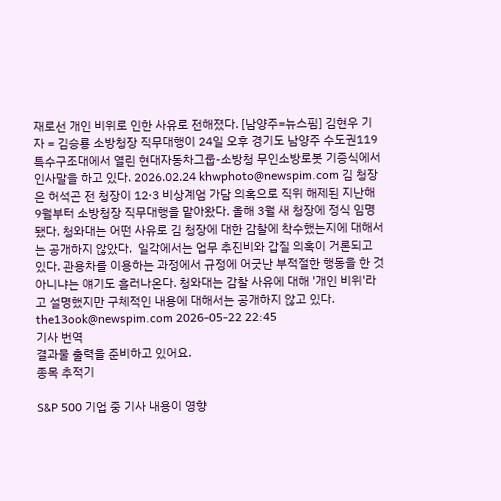재로선 개인 비위로 인한 사유로 전해졌다. [남양주=뉴스핌] 김현우 기자 = 김승룡 소방청장 직무대행이 24일 오후 경기도 남양주 수도권119특수구조대에서 열린 현대자동차그룹-소방청 무인소방로봇 기증식에서 인사말을 하고 있다. 2026.02.24 khwphoto@newspim.com 김 청장은 허석곤 전 청장이 12·3 비상계엄 가담 의혹으로 직위 해제된 지난해 9월부터 소방청장 직무대행을 맡아왔다. 올해 3월 새 청장에 정식 임명됐다. 청와대는 어떤 사유로 김 청장에 대한 감찰에 착수했는지에 대해서는 공개하지 않았다.  일각에서는 업무 추진비와 갑질 의혹이 거론되고 있다. 관용차를 이용하는 과정에서 규정에 어긋난 부적절한 행동을 한 것 아니냐는 얘기도 흘러나온다. 청와대는 감찰 사유에 대해 '개인 비위'라고 설명했지만 구체적인 내용에 대해서는 공개하지 않고 있다. the13ook@newspim.com 2026-05-22 22:45
기사 번역
결과물 출력을 준비하고 있어요.
종목 추적기

S&P 500 기업 중 기사 내용이 영향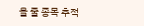을 줄 종목 추적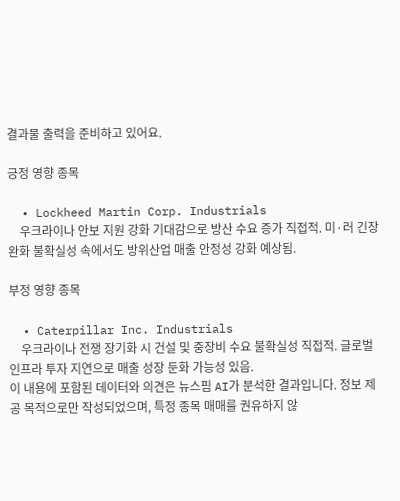결과물 출력을 준비하고 있어요.

긍정 영향 종목

  • Lockheed Martin Corp. Industrials
    우크라이나 안보 지원 강화 기대감으로 방산 수요 증가 직접적. 미·러 긴장 완화 불확실성 속에서도 방위산업 매출 안정성 강화 예상됨.

부정 영향 종목

  • Caterpillar Inc. Industrials
    우크라이나 전쟁 장기화 시 건설 및 중장비 수요 불확실성 직접적. 글로벌 인프라 투자 지연으로 매출 성장 둔화 가능성 있음.
이 내용에 포함된 데이터와 의견은 뉴스핌 AI가 분석한 결과입니다. 정보 제공 목적으로만 작성되었으며, 특정 종목 매매를 권유하지 않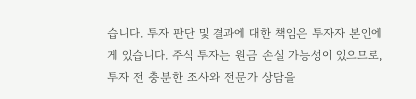습니다. 투자 판단 및 결과에 대한 책임은 투자자 본인에게 있습니다. 주식 투자는 원금 손실 가능성이 있으므로, 투자 전 충분한 조사와 전문가 상담을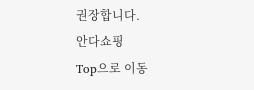권장합니다.
안다쇼핑
Top으로 이동